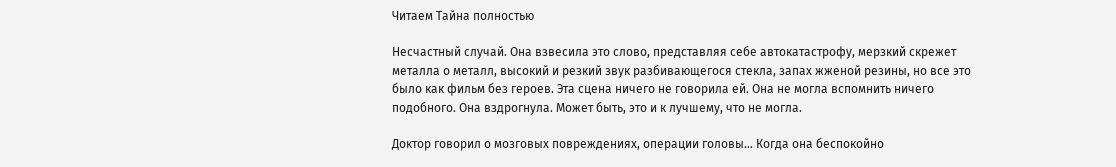Читаем Тайна полностью

Несчастный случай. Она взвесила это слово, представляя себе автокатастрофу, мерзкий скрежет металла о металл, высокий и резкий звук разбивающегося стекла, запах жженой резины, но все это было как фильм без героев. Эта сцена ничего не говорила ей. Она не могла вспомнить ничего подобного. Она вздрогнула. Может быть, это и к лучшему, что не могла.

Доктор говорил о мозговых повреждениях, операции головы… Когда она беспокойно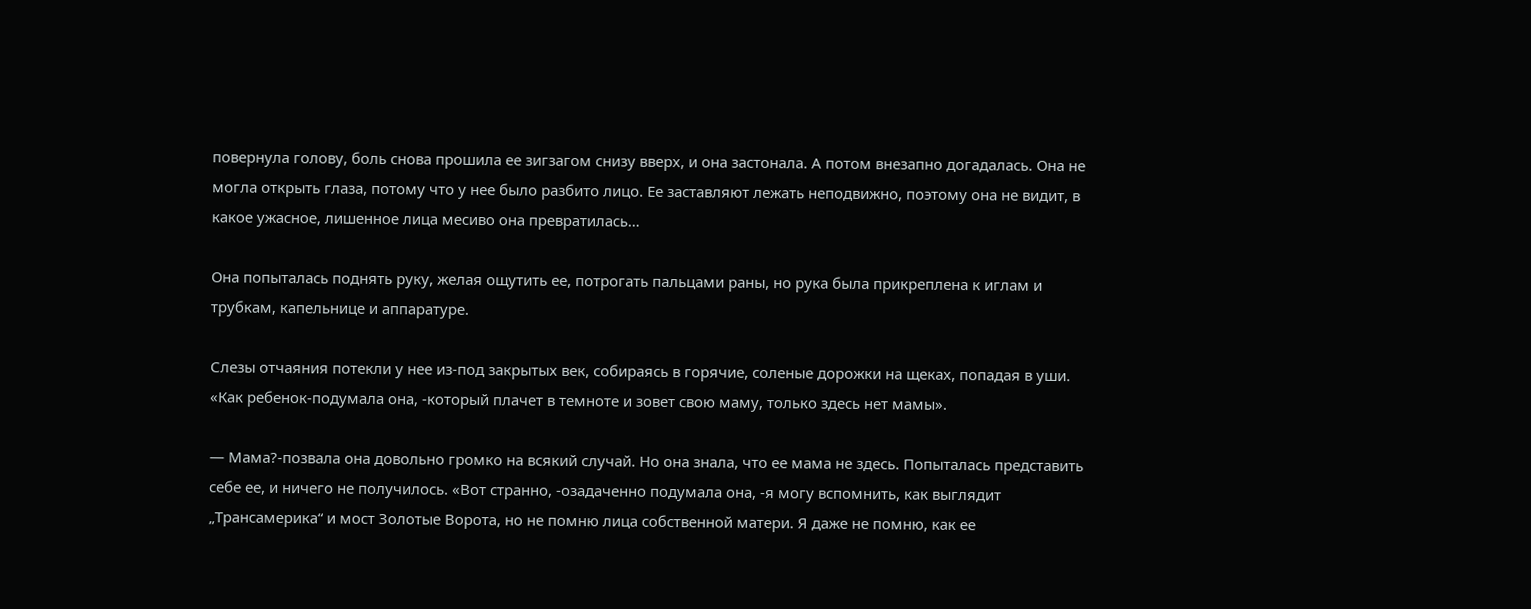повернула голову, боль снова прошила ее зигзагом снизу вверх, и она застонала. А потом внезапно догадалась. Она не могла открыть глаза, потому что у нее было разбито лицо. Ее заставляют лежать неподвижно, поэтому она не видит, в какое ужасное, лишенное лица месиво она превратилась…

Она попыталась поднять руку, желая ощутить ее, потрогать пальцами раны, но рука была прикреплена к иглам и трубкам, капельнице и аппаратуре.

Слезы отчаяния потекли у нее из-под закрытых век, собираясь в горячие, соленые дорожки на щеках, попадая в уши. «Как ребенок-подумала она, -который плачет в темноте и зовет свою маму, только здесь нет мамы».

— Мама?-позвала она довольно громко на всякий случай. Но она знала, что ее мама не здесь. Попыталась представить себе ее, и ничего не получилось. «Вот странно, -озадаченно подумала она, -я могу вспомнить, как выглядит „Трансамерика“ и мост Золотые Ворота, но не помню лица собственной матери. Я даже не помню, как ее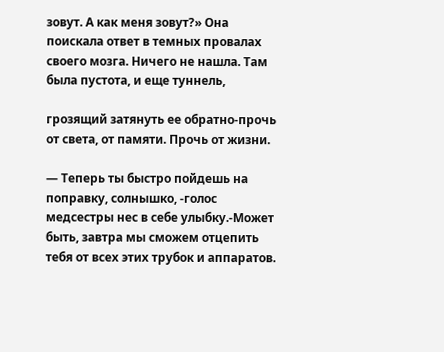зовут. А как меня зовут?» Она поискала ответ в темных провалах своего мозга. Ничего не нашла. Там была пустота, и еще туннель,

грозящий затянуть ее обратно-прочь от света, от памяти. Прочь от жизни.

— Теперь ты быстро пойдешь на поправку, солнышко, -голос медсестры нес в себе улыбку.-Может быть, завтра мы сможем отцепить тебя от всех этих трубок и аппаратов.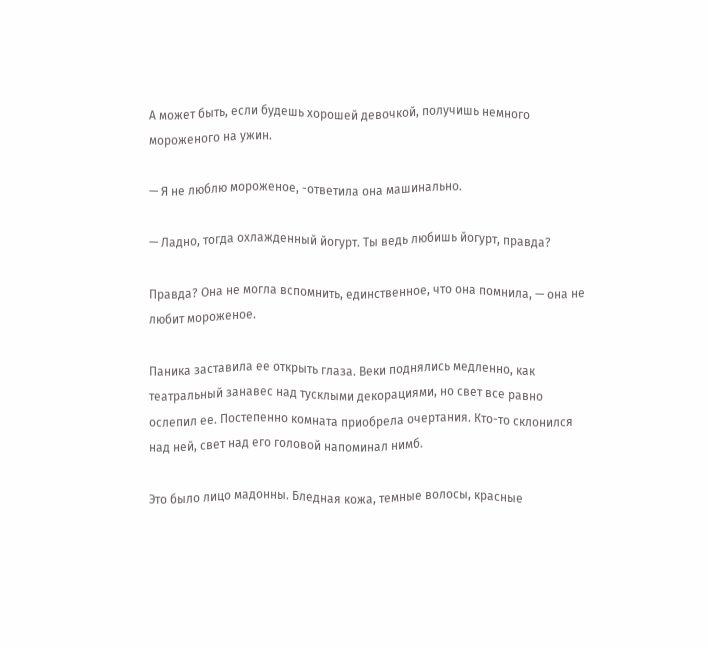А может быть, если будешь хорошей девочкой, получишь немного мороженого на ужин.

— Я не люблю мороженое, -ответила она машинально.

— Ладно, тогда охлажденный йогурт. Ты ведь любишь йогурт, правда?

Правда? Она не могла вспомнить, единственное, что она помнила, — она не любит мороженое.

Паника заставила ее открыть глаза. Веки поднялись медленно, как театральный занавес над тусклыми декорациями, но свет все равно ослепил ее. Постепенно комната приобрела очертания. Кто-то склонился над ней, свет над его головой напоминал нимб.

Это было лицо мадонны. Бледная кожа, темные волосы, красные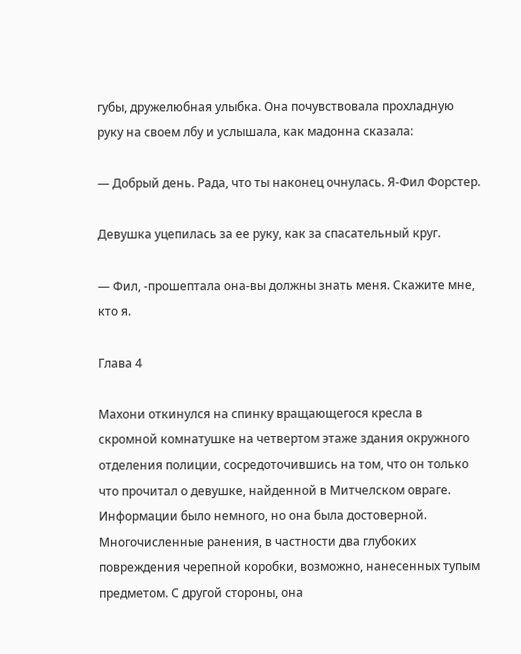губы, дружелюбная улыбка. Она почувствовала прохладную руку на своем лбу и услышала, как мадонна сказала:

— Добрый день. Рада, что ты наконец очнулась. Я-Фил Форстер.

Девушка уцепилась за ее руку, как за спасательный круг.

— Фил, -прошептала она-вы должны знать меня. Скажите мне, кто я.

Глава 4

Махони откинулся на спинку вращающегося кресла в скромной комнатушке на четвертом этаже здания окружного отделения полиции, сосредоточившись на том, что он только что прочитал о девушке, найденной в Митчелском овраге. Информации было немного, но она была достоверной. Многочисленные ранения, в частности два глубоких повреждения черепной коробки, возможно, нанесенных тупым предметом. С другой стороны, она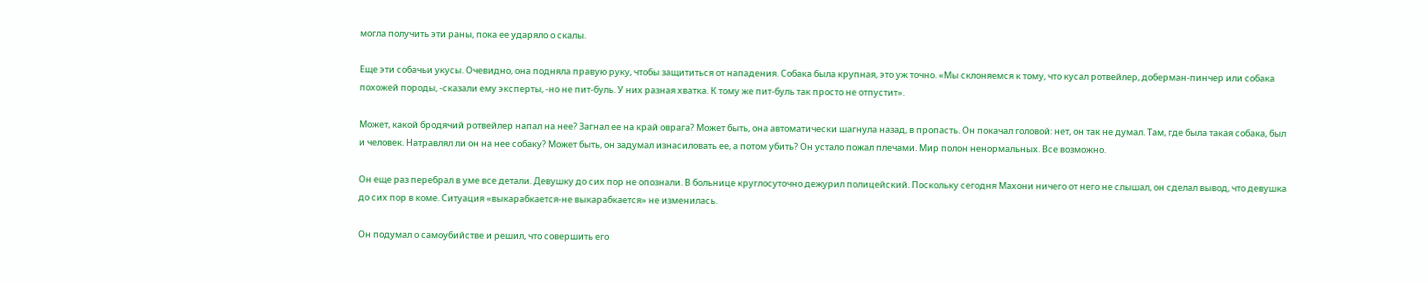могла получить эти раны, пока ее ударяло о скалы.

Еще эти собачьи укусы. Очевидно, она подняла правую руку, чтобы защититься от нападения. Собака была крупная, это уж точно. «Мы склоняемся к тому, что кусал ротвейлер, доберман-пинчер или собака похожей породы, -сказали ему эксперты, -но не пит-буль. У них разная хватка. К тому же пит-буль так просто не отпустит».

Может, какой бродячий ротвейлер напал на нее? Загнал ее на край оврага? Может быть, она автоматически шагнула назад, в пропасть. Он покачал головой: нет, он так не думал. Там, где была такая собака, был и человек. Натравлял ли он на нее собаку? Может быть, он задумал изнасиловать ее, а потом убить? Он устало пожал плечами. Мир полон ненормальных. Все возможно.

Он еще раз перебрал в уме все детали. Девушку до сих пор не опознали. В больнице круглосуточно дежурил полицейский. Поскольку сегодня Махони ничего от него не слышал, он сделал вывод, что девушка до сих пор в коме. Ситуация «выкарабкается-не выкарабкается» не изменилась.

Он подумал о самоубийстве и решил, что совершить его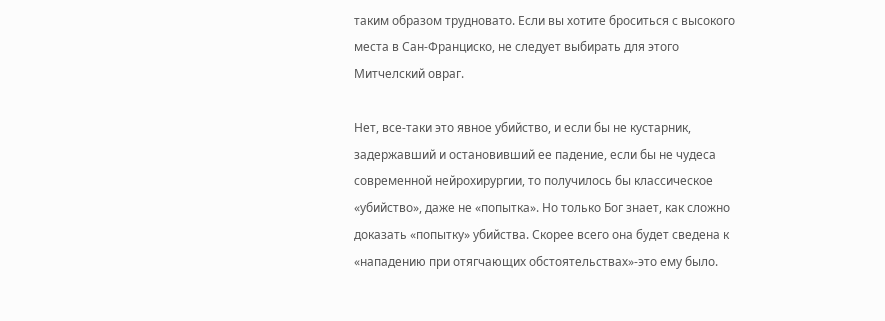таким образом трудновато. Если вы хотите броситься с высокого места в Сан-Франциско, не следует выбирать для этого Митчелский овраг.

Нет, все-таки это явное убийство, и если бы не кустарник, задержавший и остановивший ее падение, если бы не чудеса современной нейрохирургии, то получилось бы классическое «убийство», даже не «попытка». Но только Бог знает, как сложно доказать «попытку» убийства. Скорее всего она будет сведена к «нападению при отягчающих обстоятельствах»-это ему было.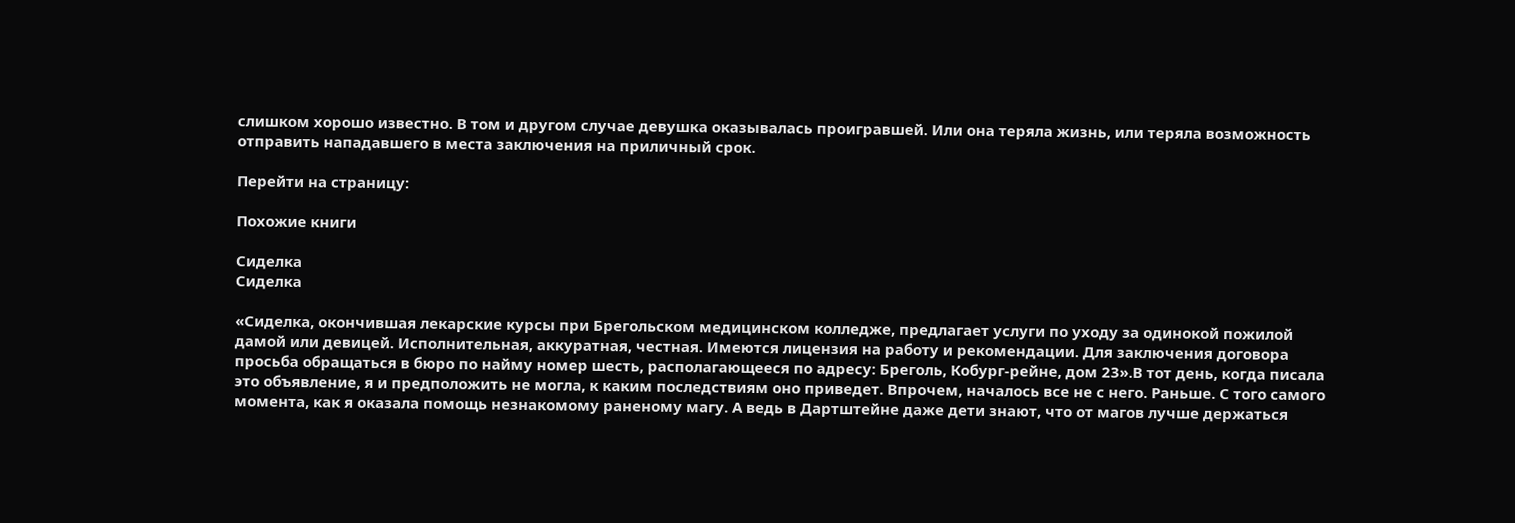слишком хорошо известно. В том и другом случае девушка оказывалась проигравшей. Или она теряла жизнь, или теряла возможность отправить нападавшего в места заключения на приличный срок.

Перейти на страницу:

Похожие книги

Сиделка
Сиделка

«Сиделка, окончившая лекарские курсы при Брегольском медицинском колледже, предлагает услуги по уходу за одинокой пожилой дамой или девицей. Исполнительная, аккуратная, честная. Имеются лицензия на работу и рекомендации. Для заключения договора просьба обращаться в бюро по найму номер шесть, располагающееся по адресу: Бреголь, Кобург-рейне, дом 23».В тот день, когда писала это объявление, я и предположить не могла, к каким последствиям оно приведет. Впрочем, началось все не с него. Раньше. С того самого момента, как я оказала помощь незнакомому раненому магу. А ведь в Дартштейне даже дети знают, что от магов лучше держаться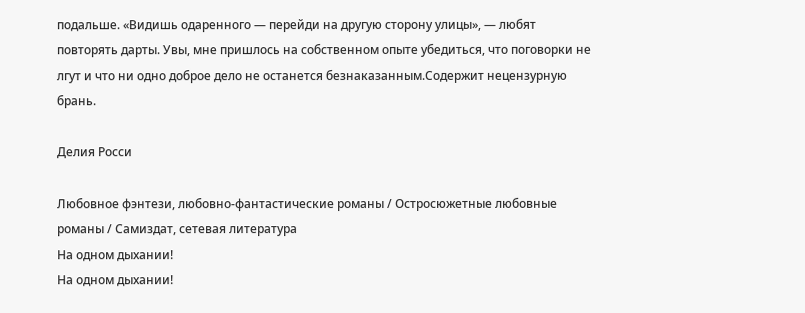подальше. «Видишь одаренного — перейди на другую сторону улицы», — любят повторять дарты. Увы, мне пришлось на собственном опыте убедиться, что поговорки не лгут и что ни одно доброе дело не останется безнаказанным.Содержит нецензурную брань.

Делия Росси

Любовное фэнтези, любовно-фантастические романы / Остросюжетные любовные романы / Самиздат, сетевая литература
На одном дыхании!
На одном дыхании!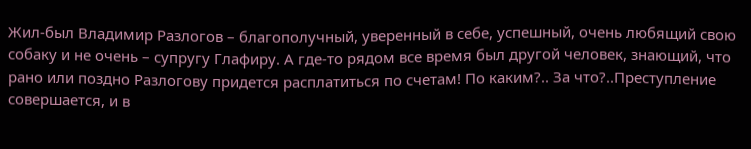Жил-был Владимир Разлогов – благополучный, уверенный в себе, успешный, очень любящий свою собаку и не очень – супругу Глафиру. А где-то рядом все время был другой человек, знающий, что рано или поздно Разлогову придется расплатиться по счетам! По каким?.. За что?..Преступление совершается, и в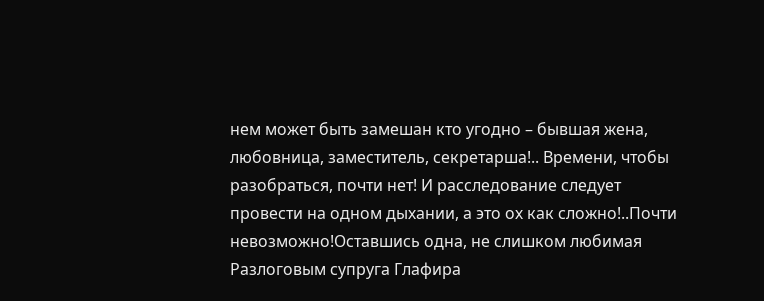нем может быть замешан кто угодно – бывшая жена, любовница, заместитель, секретарша!.. Времени, чтобы разобраться, почти нет! И расследование следует провести на одном дыхании, а это ох как сложно!..Почти невозможно!Оставшись одна, не слишком любимая Разлоговым супруга Глафира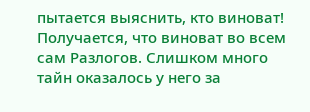пытается выяснить, кто виноват! Получается, что виноват во всем сам Разлогов. Слишком много тайн оказалось у него за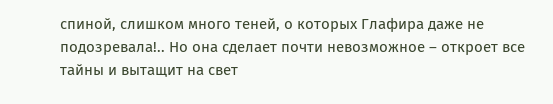спиной, слишком много теней, о которых Глафира даже не подозревала!.. Но она сделает почти невозможное – откроет все тайны и вытащит на свет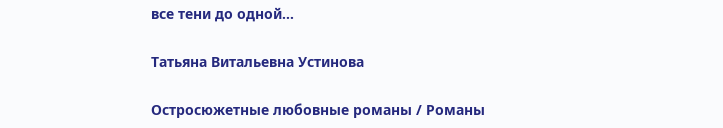все тени до одной…

Татьяна Витальевна Устинова

Остросюжетные любовные романы / Романы